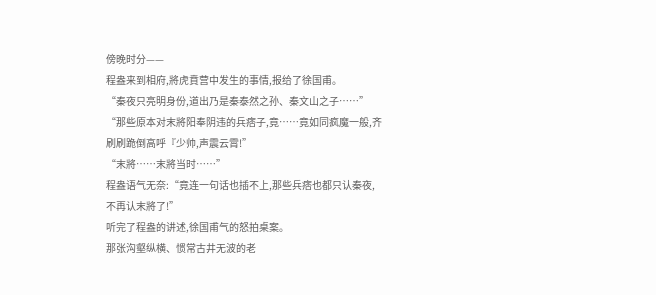傍晚时分——
程盎来到相府,將虎賁营中发生的事情,报给了徐国甫。
“秦夜只亮明身份,道出乃是秦泰然之孙、秦文山之子……”
“那些原本对末將阳奉阴违的兵痞子,竟……竟如同疯魔一般,齐刷刷跪倒高呼『少帅,声震云霄!”
“末將……末將当时……”
程盎语气无奈:“竟连一句话也插不上,那些兵痞也都只认秦夜,不再认末將了!”
听完了程盎的讲述,徐国甫气的怒拍桌案。
那张沟壑纵横、惯常古井无波的老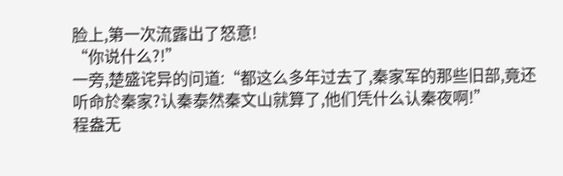脸上,第一次流露出了怒意!
“你说什么?!”
一旁,楚盛诧异的问道:“都这么多年过去了,秦家军的那些旧部,竟还听命於秦家?认秦泰然秦文山就算了,他们凭什么认秦夜啊!”
程盎无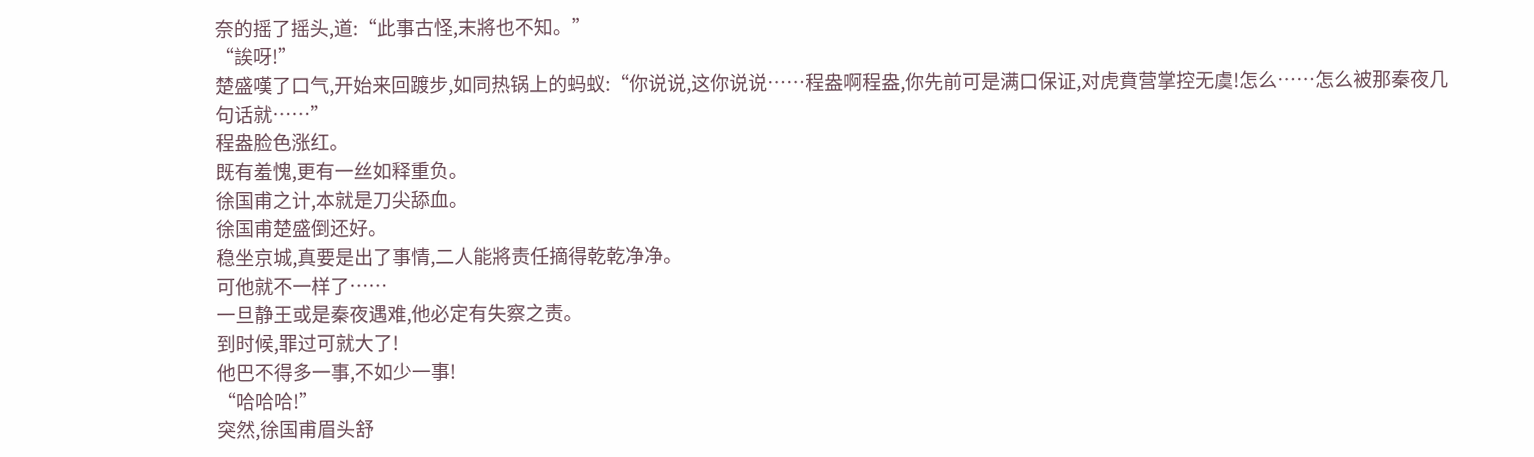奈的摇了摇头,道:“此事古怪,末將也不知。”
“誒呀!”
楚盛嘆了口气,开始来回踱步,如同热锅上的蚂蚁:“你说说,这你说说……程盎啊程盎,你先前可是满口保证,对虎賁营掌控无虞!怎么……怎么被那秦夜几句话就……”
程盎脸色涨红。
既有羞愧,更有一丝如释重负。
徐国甫之计,本就是刀尖舔血。
徐国甫楚盛倒还好。
稳坐京城,真要是出了事情,二人能將责任摘得乾乾净净。
可他就不一样了……
一旦静王或是秦夜遇难,他必定有失察之责。
到时候,罪过可就大了!
他巴不得多一事,不如少一事!
“哈哈哈!”
突然,徐国甫眉头舒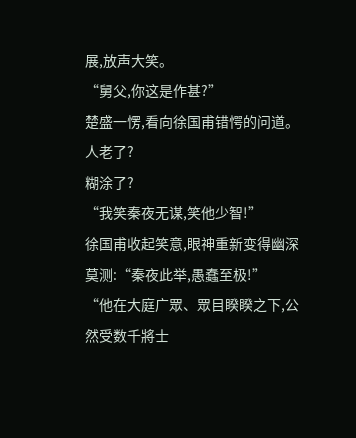展,放声大笑。
“舅父,你这是作甚?”
楚盛一愣,看向徐国甫错愕的问道。
人老了?
糊涂了?
“我笑秦夜无谋,笑他少智!”
徐国甫收起笑意,眼神重新变得幽深莫测:“秦夜此举,愚蠢至极!”
“他在大庭广眾、眾目睽睽之下,公然受数千將士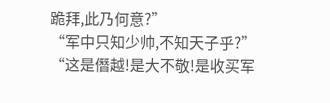跪拜,此乃何意?”
“军中只知少帅,不知天子乎?”
“这是僭越!是大不敬!是收买军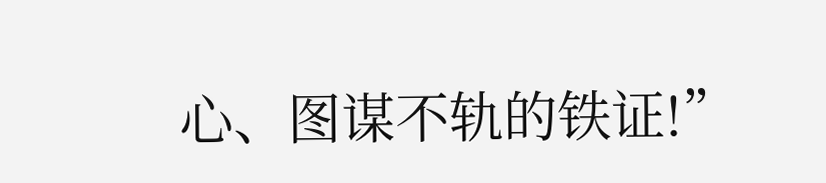心、图谋不轨的铁证!”